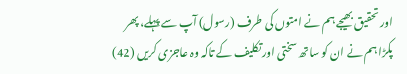اور تحقیق بھیجے ہم نے امتوں کی طرف (رسول) آپ سے پہلے، پھر پکڑا ہم نے ان کو ساتھ سختی اور تکلیف کے تاکہ وہ عاجزی کریں (42)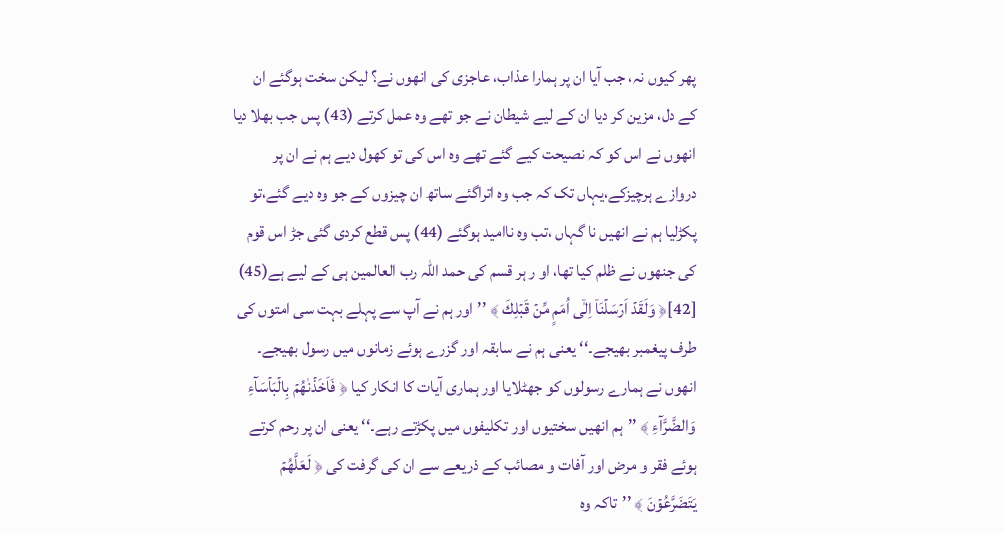پھر کیوں نہ، جب آیا ان پر ہمارا عذاب، عاجزی کی انھوں نے؟ لیکن سخت ہوگئے ان کے دل، مزین کر دیا ان کے لیے شیطان نے جو تھے وہ عمل کرتے (43) پس جب بھلا دیا انھوں نے اس کو کہ نصیحت کیے گئے تھے وہ اس کی تو کھول دیے ہم نے ان پر دروازے ہرچیزکے،یہاں تک کہ جب وہ اتراگئے ساتھ ان چیزوں کے جو وہ دیے گئے،تو پکڑلیا ہم نے انھیں نا گہاں ،تب وہ ناامید ہوگئے (44) پس قطع کردی گئی جڑ اس قوم کی جنھوں نے ظلم کیا تھا، او ر ہر قسم کی حمد اللہ رب العالمین ہی کے لیے ہے(45)
[42]﴿ وَلَقَدۡ اَرۡسَلۡنَاۤ اِلٰۤى اُمَمٍ مِّنۡ قَبۡلِكَ ﴾ ’’اور ہم نے آپ سے پہلے بہت سی امتوں کی طرف پیغمبر بھیجے۔‘‘ یعنی ہم نے سابقہ اور گزرے ہوئے زمانوں میں رسول بھیجے۔ انھوں نے ہمارے رسولوں کو جھٹلایا اور ہماری آیات کا انکار کیا ﴿ فَاَخَذۡنٰهُمۡ بِالۡبَاۡسَآءِ وَالضَّرَّآءِ ﴾ ’’ہم انھیں سختیوں اور تکلیفوں میں پکڑتے رہے۔‘‘ یعنی ان پر رحم کرتے ہوئے فقر و مرض اور آفات و مصائب کے ذریعے سے ان کی گرفت کی ﴿ لَعَلَّهُمۡ يَتَضَرَّعُوۡنَ ﴾ ’’تاکہ وہ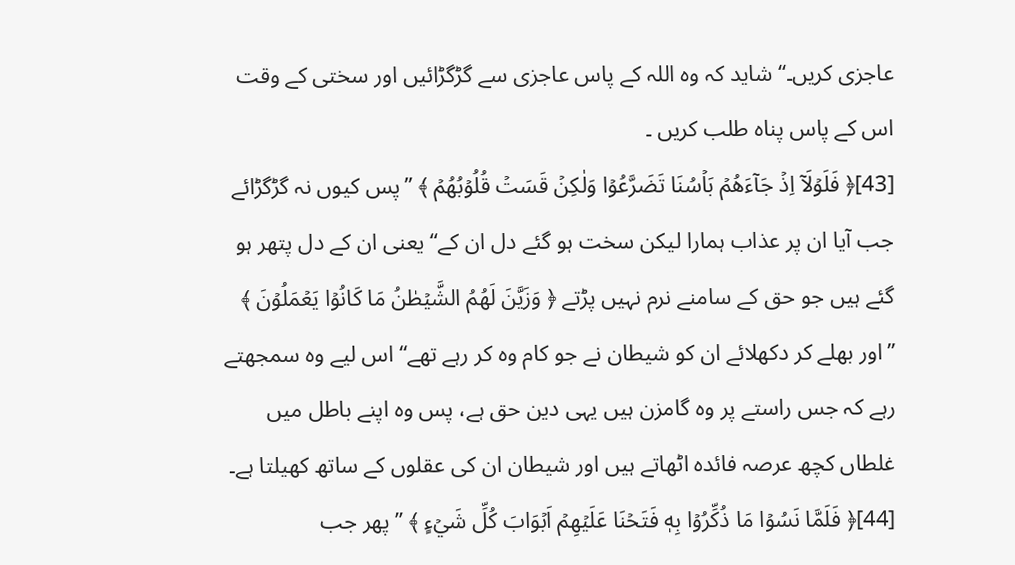عاجزی کریں۔‘‘ شاید کہ وہ اللہ کے پاس عاجزی سے گڑگڑائیں اور سختی کے وقت اس کے پاس پناہ طلب کریں ۔
[43]﴿ فَلَوۡلَاۤ اِذۡ جَآءَهُمۡ بَاۡسُنَا تَضَرَّعُوۡا وَلٰكِنۡ قَسَتۡ قُلُوۡبُهُمۡ ﴾ ’’پس کیوں نہ گڑگڑائے جب آیا ان پر عذاب ہمارا لیکن سخت ہو گئے دل ان کے‘‘ یعنی ان کے دل پتھر ہو گئے ہیں جو حق کے سامنے نرم نہیں پڑتے ﴿ وَزَيَّنَ لَهُمُ الشَّيۡطٰنُ مَا كَانُوۡا يَعۡمَلُوۡنَ ﴾ ’’اور بھلے کر دکھلائے ان کو شیطان نے جو کام وہ کر رہے تھے‘‘ اس لیے وہ سمجھتے رہے کہ جس راستے پر وہ گامزن ہیں یہی دین حق ہے، پس وہ اپنے باطل میں غلطاں کچھ عرصہ فائدہ اٹھاتے ہیں اور شیطان ان کی عقلوں کے ساتھ کھیلتا ہے۔
[44]﴿ فَلَمَّا نَسُوۡا مَا ذُكِّرُوۡا بِهٖ فَتَحۡنَا عَلَيۡهِمۡ اَبۡوَابَ كُلِّ شَيۡءٍ ﴾ ’’پھر جب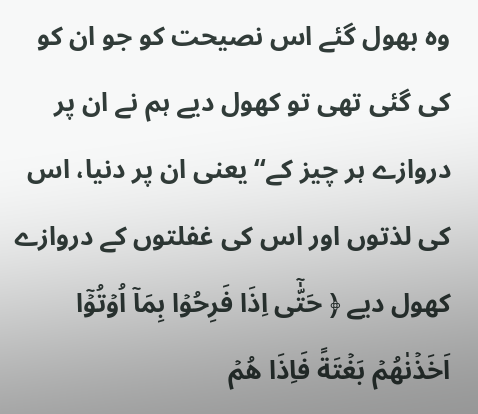وہ بھول گئے اس نصیحت کو جو ان کو کی گئی تھی تو کھول دیے ہم نے ان پر دروازے ہر چیز کے‘‘ یعنی ان پر دنیا، اس کی لذتوں اور اس کی غفلتوں کے دروازے کھول دیے ﴿ حَتّٰۤى اِذَا فَرِحُوۡا بِمَاۤ اُوۡتُوۡۤا اَخَذۡنٰهُمۡ بَغۡتَةً فَاِذَا هُمۡ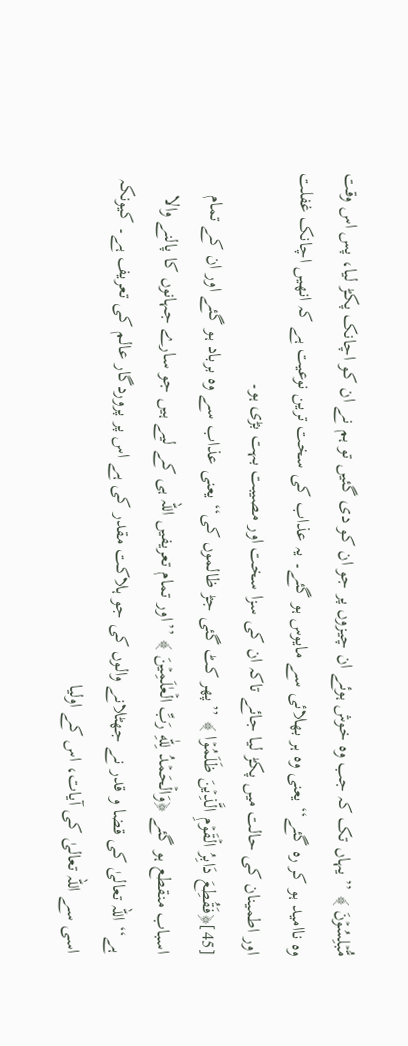مُّبۡلِسُوۡنَ ﴾ ’’یہاں تک کہ جب وہ خوش ہوئے ان چیزوں پر جو ان کو دی گئیں تو ہم نے ان کو اچانک پکڑ لیا، پس اس وقت وہ ناامید ہو کر رہ گئے‘‘ یعنی وہ ہر بھلائی سے مایوس ہو گئے۔ یہ عذاب کی سخت ترین نوعیت ہے کہ انھیں اچانک غفلت اور اطمینان کی حالت میں پکڑ لیا جائے تاکہ ان کی سزا سخت اور مصیبت بہت بڑی ہو۔
[45]﴿فَقُطِعَ دَابِرُ الۡقَوۡمِ الَّذِيۡنَ ظَلَمُوۡا ﴾ ’’پھر کٹ گئی جڑ ظالموں کی‘‘ یعنی عذاب سے وہ برباد ہو گئے اور ان کے تمام اسباب منقطع ہو گئے ﴿وَالۡحَمۡدُ لِلّٰهِ رَبِّ الۡعٰلَمِيۡنَ ﴾ ’’اور تمام تعریفیں اللہ ہی کے لیے ہیں جو سارے جہانوں کا پالنے والا ہے‘‘ اللہ تعالیٰ کی قضا و قدر نے جھٹلانے والوں کی جو ہلاکت مقدر کی ہے اس پر پروردگار عالم کی تعریف ہے۔ کیونکہ اسی سے اللہ تعالیٰ کی آیات، اس کے اولیا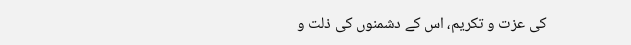کی عزت و تکریم، اس کے دشمنوں کی ذلت و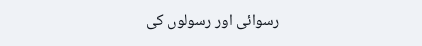رسوائی اور رسولوں کی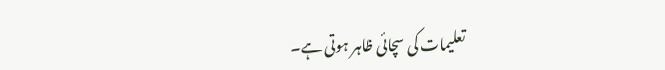تعلیمات کی سچائی ظاہر ہوتی ہے۔